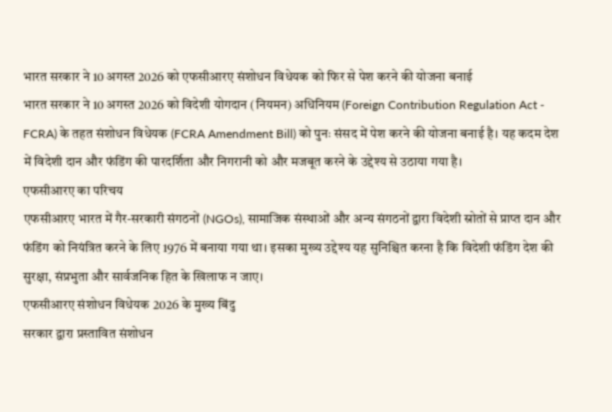भारत सरकार ने 10 अगस्त 2026 को एफसीआरए संशोधन विधेयक को फिर से पेश करने की योजना बनाई
भारत सरकार ने 10 अगस्त 2026 को विदेशी योगदान (नियमन) अधिनियम (Foreign Contribution Regulation Act - FCRA) के तहत संशोधन विधेयक (FCRA Amendment Bill) को पुनः संसद में पेश करने की योजना बनाई है। यह कदम देश में विदेशी दान और फंडिंग की पारदर्शिता और निगरानी को और मजबूत करने के उद्देश्य से उठाया गया है।
एफसीआरए का परिचय
एफसीआरए भारत में गैर-सरकारी संगठनों (NGOs), सामाजिक संस्थाओं और अन्य संगठनों द्वारा विदेशी स्रोतों से प्राप्त दान और फंडिंग को नियंत्रित करने के लिए 1976 में बनाया गया था। इसका मुख्य उद्देश्य यह सुनिश्चित करना है कि विदेशी फंडिंग देश की सुरक्षा, संप्रभुता और सार्वजनिक हित के खिलाफ न जाए।
एफसीआरए संशोधन विधेयक 2026 के मुख्य बिंदु
सरकार द्वारा प्रस्तावित संशोधन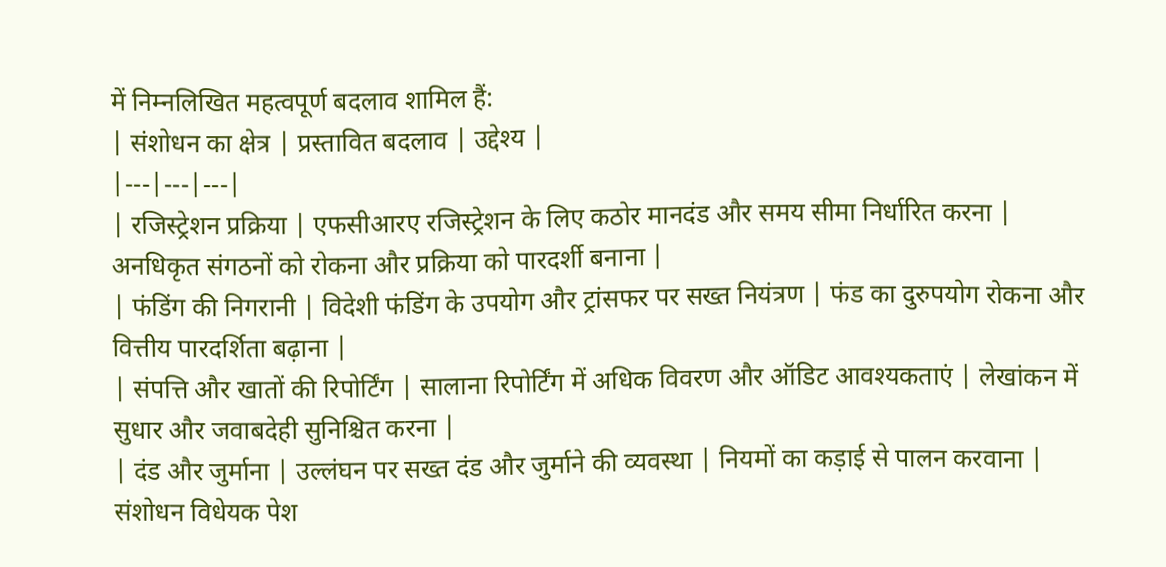में निम्नलिखित महत्वपूर्ण बदलाव शामिल हैं:
| संशोधन का क्षेत्र | प्रस्तावित बदलाव | उद्देश्य |
|---|---|---|
| रजिस्ट्रेशन प्रक्रिया | एफसीआरए रजिस्ट्रेशन के लिए कठोर मानदंड और समय सीमा निर्धारित करना | अनधिकृत संगठनों को रोकना और प्रक्रिया को पारदर्शी बनाना |
| फंडिंग की निगरानी | विदेशी फंडिंग के उपयोग और ट्रांसफर पर सख्त नियंत्रण | फंड का दुरुपयोग रोकना और वित्तीय पारदर्शिता बढ़ाना |
| संपत्ति और खातों की रिपोर्टिंग | सालाना रिपोर्टिंग में अधिक विवरण और ऑडिट आवश्यकताएं | लेखांकन में सुधार और जवाबदेही सुनिश्चित करना |
| दंड और जुर्माना | उल्लंघन पर सख्त दंड और जुर्माने की व्यवस्था | नियमों का कड़ाई से पालन करवाना |
संशोधन विधेयक पेश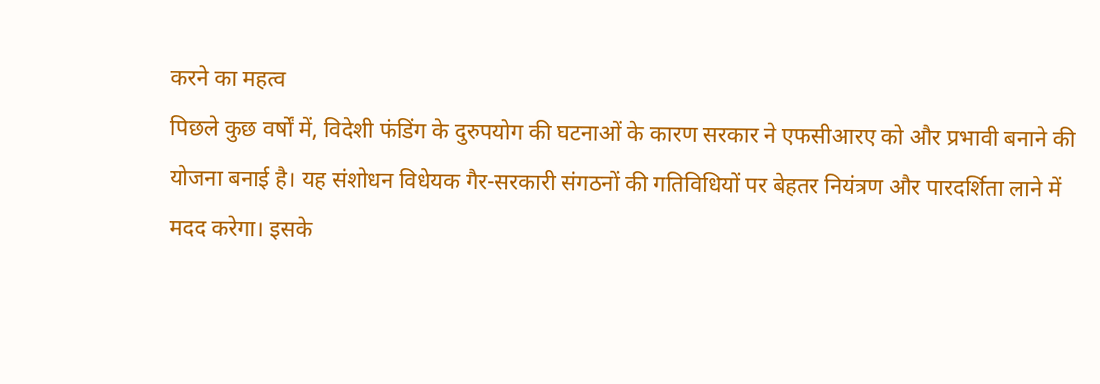करने का महत्व
पिछले कुछ वर्षों में, विदेशी फंडिंग के दुरुपयोग की घटनाओं के कारण सरकार ने एफसीआरए को और प्रभावी बनाने की योजना बनाई है। यह संशोधन विधेयक गैर-सरकारी संगठनों की गतिविधियों पर बेहतर नियंत्रण और पारदर्शिता लाने में मदद करेगा। इसके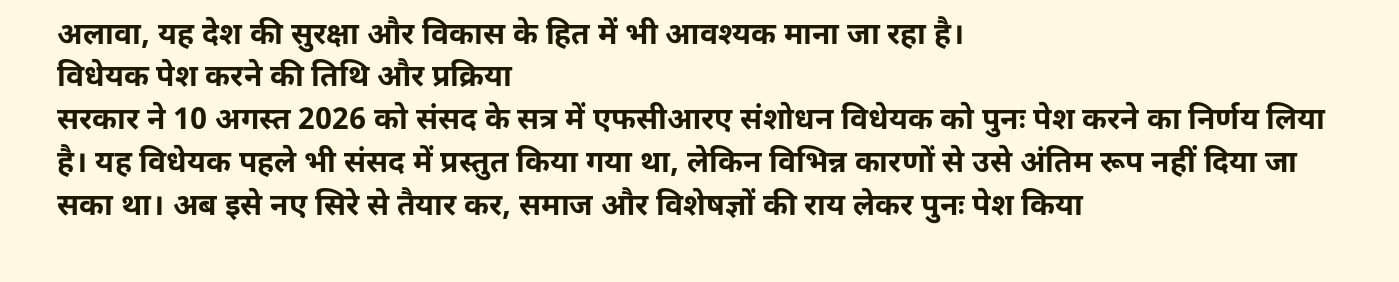अलावा, यह देश की सुरक्षा और विकास के हित में भी आवश्यक माना जा रहा है।
विधेयक पेश करने की तिथि और प्रक्रिया
सरकार ने 10 अगस्त 2026 को संसद के सत्र में एफसीआरए संशोधन विधेयक को पुनः पेश करने का निर्णय लिया है। यह विधेयक पहले भी संसद में प्रस्तुत किया गया था, लेकिन विभिन्न कारणों से उसे अंतिम रूप नहीं दिया जा सका था। अब इसे नए सिरे से तैयार कर, समाज और विशेषज्ञों की राय लेकर पुनः पेश किया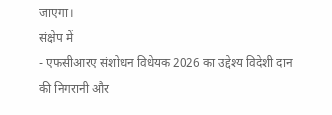जाएगा।
संक्षेप में
- एफसीआरए संशोधन विधेयक 2026 का उद्देश्य विदेशी दान की निगरानी और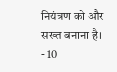नियंत्रण को और सख्त बनाना है।
- 10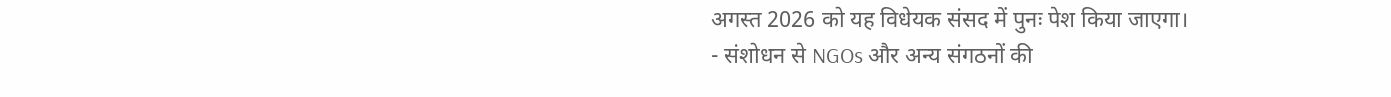अगस्त 2026 को यह विधेयक संसद में पुनः पेश किया जाएगा।
- संशोधन से NGOs और अन्य संगठनों की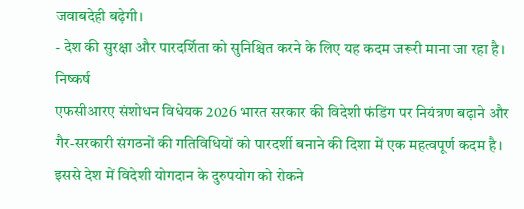जवाबदेही बढ़ेगी।
- देश की सुरक्षा और पारदर्शिता को सुनिश्चित करने के लिए यह कदम जरूरी माना जा रहा है।
निष्कर्ष
एफसीआरए संशोधन विधेयक 2026 भारत सरकार की विदेशी फंडिंग पर नियंत्रण बढ़ाने और गैर-सरकारी संगठनों की गतिविधियों को पारदर्शी बनाने की दिशा में एक महत्वपूर्ण कदम है। इससे देश में विदेशी योगदान के दुरुपयोग को रोकने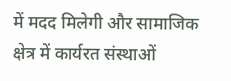में मदद मिलेगी और सामाजिक क्षेत्र में कार्यरत संस्थाओं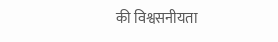की विश्वसनीयता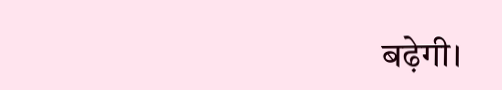बढ़ेगी।